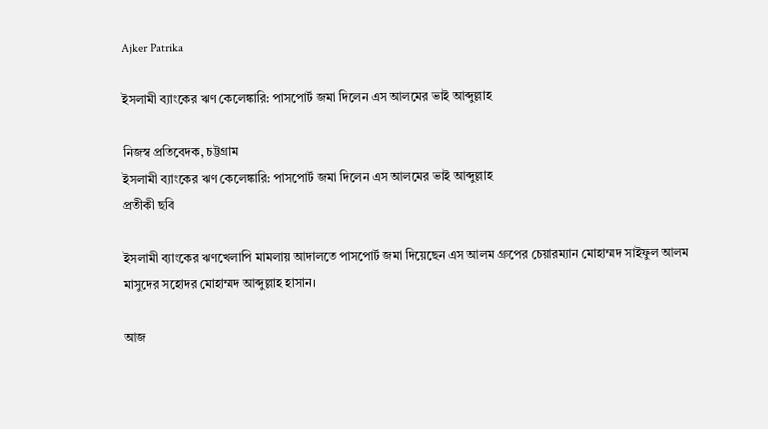Ajker Patrika

ইসলামী ব্যাংকের ঋণ কেলেঙ্কারি: পাসপোর্ট জমা দিলেন এস আলমের ভাই আব্দুল্লাহ

নিজস্ব প্রতিবেদক, চট্টগ্রাম
ইসলামী ব্যাংকের ঋণ কেলেঙ্কারি: পাসপোর্ট জমা দিলেন এস আলমের ভাই আব্দুল্লাহ
প্রতীকী ছবি

ইসলামী ব্যাংকের ঋণখেলাপি মামলায় আদালতে পাসপোর্ট জমা দিয়েছেন এস আলম গ্রুপের চেয়ারম্যান মোহাম্মদ সাইফুল আলম মাসুদের সহোদর মোহাম্মদ আব্দুল্লাহ হাসান।

আজ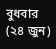বুধবার (২৪ জুন)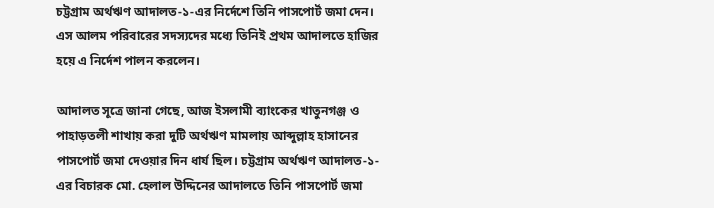চট্টগ্রাম অর্থঋণ আদালত-১-এর নির্দেশে তিনি পাসপোর্ট জমা দেন। এস আলম পরিবারের সদস্যদের মধ্যে তিনিই প্রথম আদালতে হাজির হয়ে এ নির্দেশ পালন করলেন।

আদালত সূত্রে জানা গেছে, আজ ইসলামী ব্যাংকের খাতুনগঞ্জ ও পাহাড়তলী শাখায় করা দুটি অর্থঋণ মামলায় আব্দুল্লাহ হাসানের পাসপোর্ট জমা দেওয়ার দিন ধার্য ছিল। চট্টগ্রাম অর্থঋণ আদালত-১-এর বিচারক মো. হেলাল উদ্দিনের আদালতে তিনি পাসপোর্ট জমা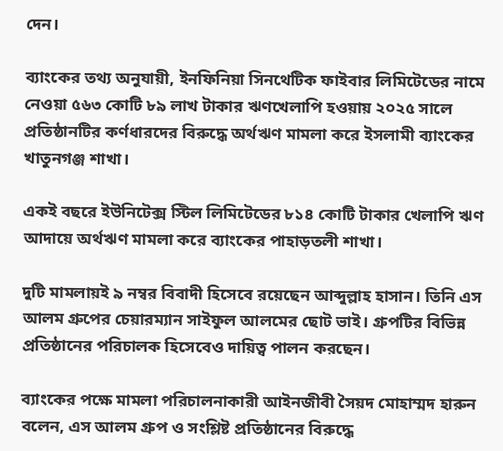দেন।

ব্যাংকের তথ্য অনুযায়ী, ইনফিনিয়া সিনথেটিক ফাইবার লিমিটেডের নামে নেওয়া ৫৬৩ কোটি ৮৯ লাখ টাকার ঋণখেলাপি হওয়ায় ২০২৫ সালে প্রতিষ্ঠানটির কর্ণধারদের বিরুদ্ধে অর্থঋণ মামলা করে ইসলামী ব্যাংকের খাতুনগঞ্জ শাখা।

একই বছরে ইউনিটেক্স স্টিল লিমিটেডের ৮১৪ কোটি টাকার খেলাপি ঋণ আদায়ে অর্থঋণ মামলা করে ব্যাংকের পাহাড়তলী শাখা।

দুটি মামলায়ই ৯ নম্বর বিবাদী হিসেবে রয়েছেন আব্দুল্লাহ হাসান। তিনি এস আলম গ্রুপের চেয়ারম্যান সাইফুল আলমের ছোট ভাই। গ্রুপটির বিভিন্ন প্রতিষ্ঠানের পরিচালক হিসেবেও দায়িত্ব পালন করছেন।

ব্যাংকের পক্ষে মামলা পরিচালনাকারী আইনজীবী সৈয়দ মোহাম্মদ হারুন বলেন, এস আলম গ্রুপ ও সংশ্লিষ্ট প্রতিষ্ঠানের বিরুদ্ধে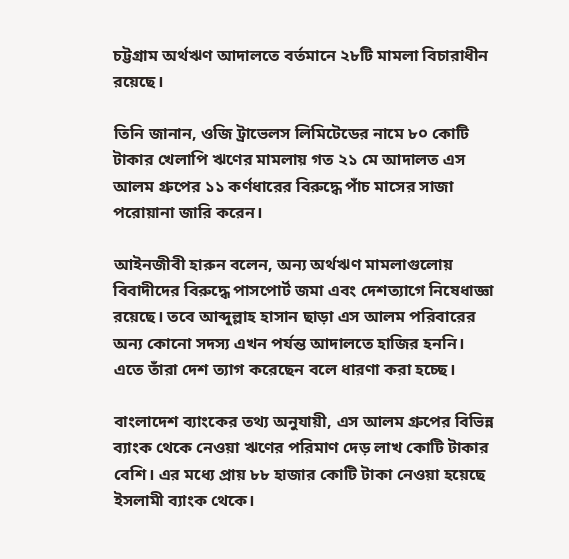চট্টগ্রাম অর্থঋণ আদালতে বর্তমানে ২৮টি মামলা বিচারাধীন রয়েছে।

তিনি জানান, ওজি ট্রাভেলস লিমিটেডের নামে ৮০ কোটি টাকার খেলাপি ঋণের মামলায় গত ২১ মে আদালত এস আলম গ্রুপের ১১ কর্ণধারের বিরুদ্ধে পাঁচ মাসের সাজা পরোয়ানা জারি করেন।

আইনজীবী হারুন বলেন, অন্য অর্থঋণ মামলাগুলোয় বিবাদীদের বিরুদ্ধে পাসপোর্ট জমা এবং দেশত্যাগে নিষেধাজ্ঞা রয়েছে। তবে আব্দুল্লাহ হাসান ছাড়া এস আলম পরিবারের অন্য কোনো সদস্য এখন পর্যন্ত আদালতে হাজির হননি। এতে তাঁরা দেশ ত্যাগ করেছেন বলে ধারণা করা হচ্ছে।

বাংলাদেশ ব্যাংকের তথ্য অনুযায়ী, এস আলম গ্রুপের বিভিন্ন ব্যাংক থেকে নেওয়া ঋণের পরিমাণ দেড় লাখ কোটি টাকার বেশি। এর মধ্যে প্রায় ৮৮ হাজার কোটি টাকা নেওয়া হয়েছে ইসলামী ব্যাংক থেকে।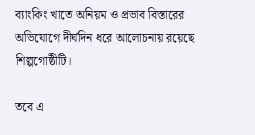ব্যাংকিং খাতে অনিয়ম ও প্রভাব বিস্তারের অভিযোগে দীর্ঘদিন ধরে আলোচনায় রয়েছে শিল্পগোষ্ঠীটি।

তবে এ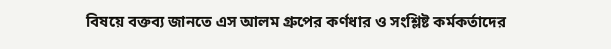বিষয়ে বক্তব্য জানতে এস আলম গ্রুপের কর্ণধার ও সংশ্লিষ্ট কর্মকর্তাদের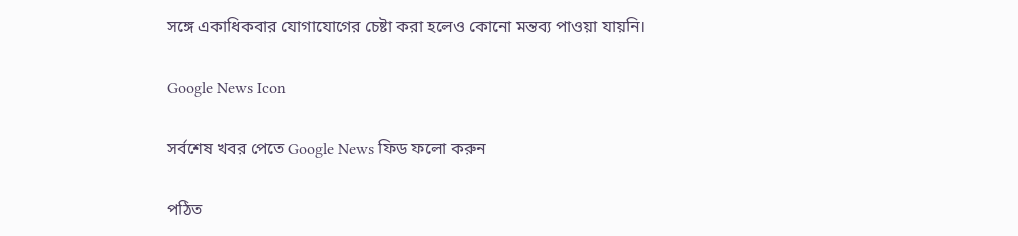সঙ্গে একাধিকবার যোগাযোগের চেষ্টা করা হলেও কোনো মন্তব্য পাওয়া যায়নি।

Google News Icon

সর্বশেষ খবর পেতে Google News ফিড ফলো করুন

পঠিত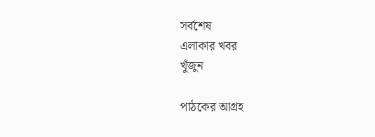সর্বশেষ
এলাকার খবর
খুঁজুন

পাঠকের আগ্রহ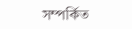সম্পর্কিত